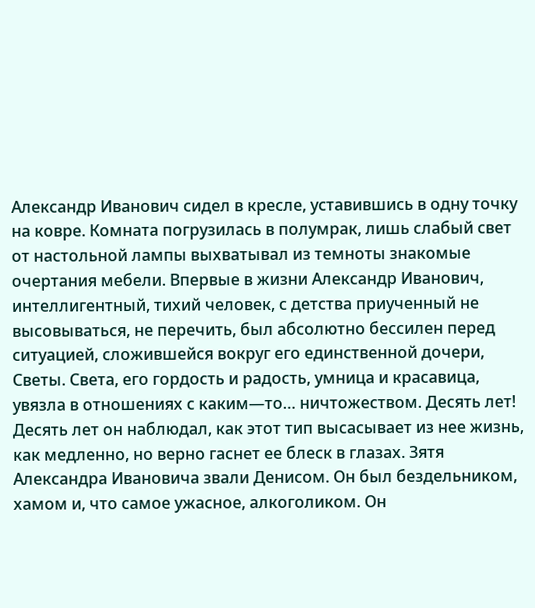Александр Иванович сидел в кресле, уставившись в одну точку на ковре. Комната погрузилась в полумрак, лишь слабый свет от настольной лампы выхватывал из темноты знакомые очертания мебели. Впервые в жизни Александр Иванович, интеллигентный, тихий человек, с детства приученный не высовываться, не перечить, был абсолютно бессилен перед ситуацией, сложившейся вокруг его единственной дочери, Светы. Света, его гордость и радость, умница и красавица, увязла в отношениях с каким—то… ничтожеством. Десять лет! Десять лет он наблюдал, как этот тип высасывает из нее жизнь, как медленно, но верно гаснет ее блеск в глазах. Зятя Александра Ивановича звали Денисом. Он был бездельником, хамом и, что самое ужасное, алкоголиком. Он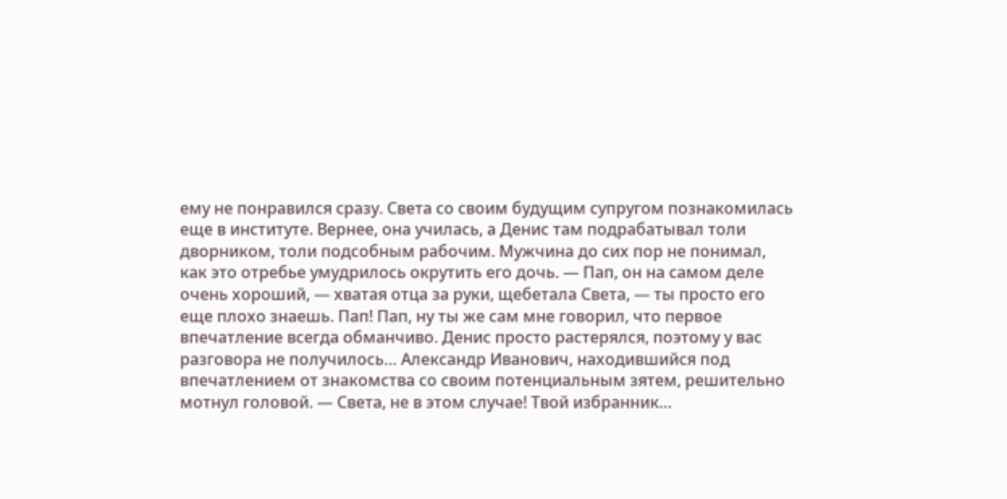ему не понравился сразу. Света со своим будущим супругом познакомилась еще в институте. Вернее, она училась, а Денис там подрабатывал толи дворником, толи подсобным рабочим. Мужчина до сих пор не понимал, как это отребье умудрилось окрутить его дочь. — Пап, он на самом деле очень хороший, — хватая отца за руки, щебетала Света, — ты просто его еще плохо знаешь. Пап! Пап, ну ты же сам мне говорил, что первое впечатление всегда обманчиво. Денис просто растерялся, поэтому у вас разговора не получилось… Александр Иванович, находившийся под впечатлением от знакомства со своим потенциальным зятем, решительно мотнул головой. — Света, не в этом случае! Твой избранник…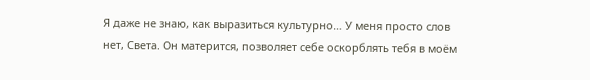Я даже не знаю, как выразиться культурно… У меня просто слов нет, Света. Он матерится, позволяет себе оскорблять тебя в моём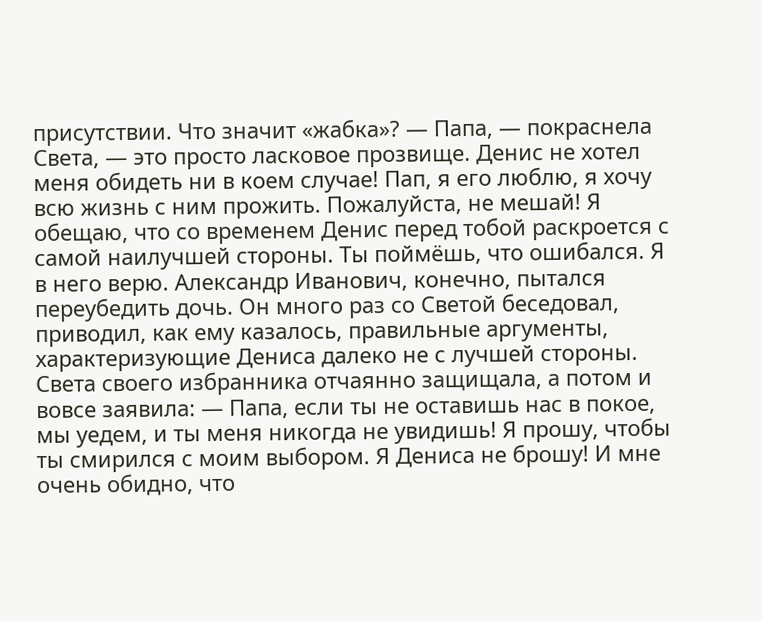присутствии. Что значит «жабка»? — Папа, — покраснела Света, — это просто ласковое прозвище. Денис не хотел меня обидеть ни в коем случае! Пап, я его люблю, я хочу всю жизнь с ним прожить. Пожалуйста, не мешай! Я обещаю, что со временем Денис перед тобой раскроется с самой наилучшей стороны. Ты поймёшь, что ошибался. Я в него верю. Александр Иванович, конечно, пытался переубедить дочь. Он много раз со Светой беседовал, приводил, как ему казалось, правильные аргументы, характеризующие Дениса далеко не с лучшей стороны. Света своего избранника отчаянно защищала, а потом и вовсе заявила: — Папа, если ты не оставишь нас в покое, мы уедем, и ты меня никогда не увидишь! Я прошу, чтобы ты смирился с моим выбором. Я Дениса не брошу! И мне очень обидно, что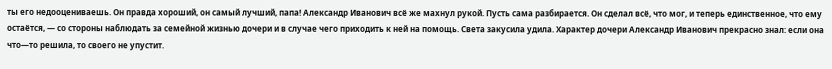ты его недооцениваешь. Он правда хороший, он самый лучший, папа! Александр Иванович всё же махнул рукой. Пусть сама разбирается. Он сделал всё, что мог, и теперь единственное, что ему остаётся, — со стороны наблюдать за семейной жизнью дочери и в случае чего приходить к ней на помощь. Света закусила удила. Характер дочери Александр Иванович прекрасно знал: если она что—то решила, то своего не упустит.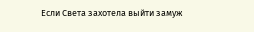Если Света захотела выйти замуж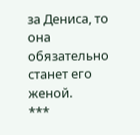за Дениса, то она обязательно станет его женой.
***